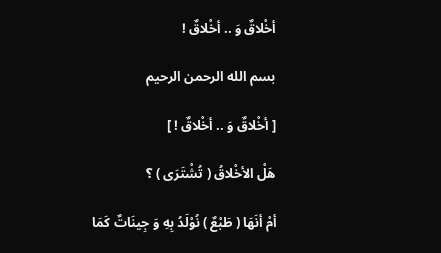أخْلاقٌ وَ .. أخْلاقٌ !

بسم الله الرحمن الرحيم

[ أخْلاقٌ وَ .. أخْلاقٌ ! ]

هَلْ الأخْلاقُ ( تُشْتَرَى ) ؟

أمْ أنَهَا ( طَبْعٌ ) نُوْلَدُ بِهِ وَ جِينَاتٌ كَمَا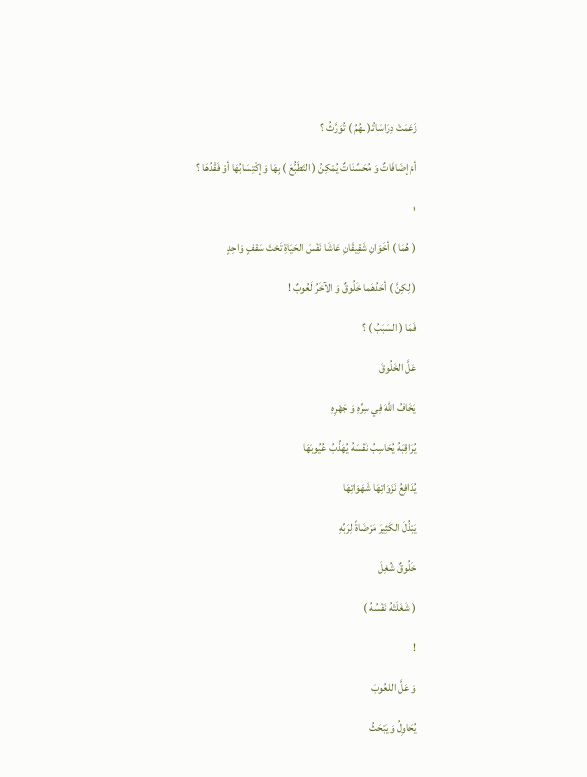زَعَمَتْ دِرَاسَاتُـ( ـهُمُ ) تُوَرَّثُ ؟

أمْ إضَافَاتٌ وَ مُحَسِّنَاتٌ يُمْكِنُ ( التَطَبُّعَ ) بِهَا وَ إكْتِسَابُهَا أوْ فَقْدُهَا ؟

؛

( هُمَا ) أخَوَانِ شَقِيقَانِ عَاشَا نَفْسَ الحَيَاةِ تَحْتَ سَقفٍ وَاحِدٍ

( لِكِنَّ ) أحَدُهَما خَلُوقٌ وَ الآخَرُ لَعُوبٌ !

فَمَا ( السَبَبُ ) ؟

عَلَّ الخَلُوقَ

يَخَافُ اللهَ فِي سِرِّهِ وَ جَهْرِهِ

يُرَاقِبَهُ يُحَاسِبُ نَفْسَهُ يُهَذِّبُ عُيُوبَهَا

يُدَافِعُ نَزَوَاتِهَا شَهَوَاتِهَا

يَبْذُلَ الكَثِيرَ مَرْضَاةً لِرَبِّهِ

خَلُوقٌ شُغِلَ

( شَغَلَتْهُ نَفْسُهُ )

!

وَ عَلَّ اللعُوبَ

يُحَاوِلُ وَ يَبْحَثُ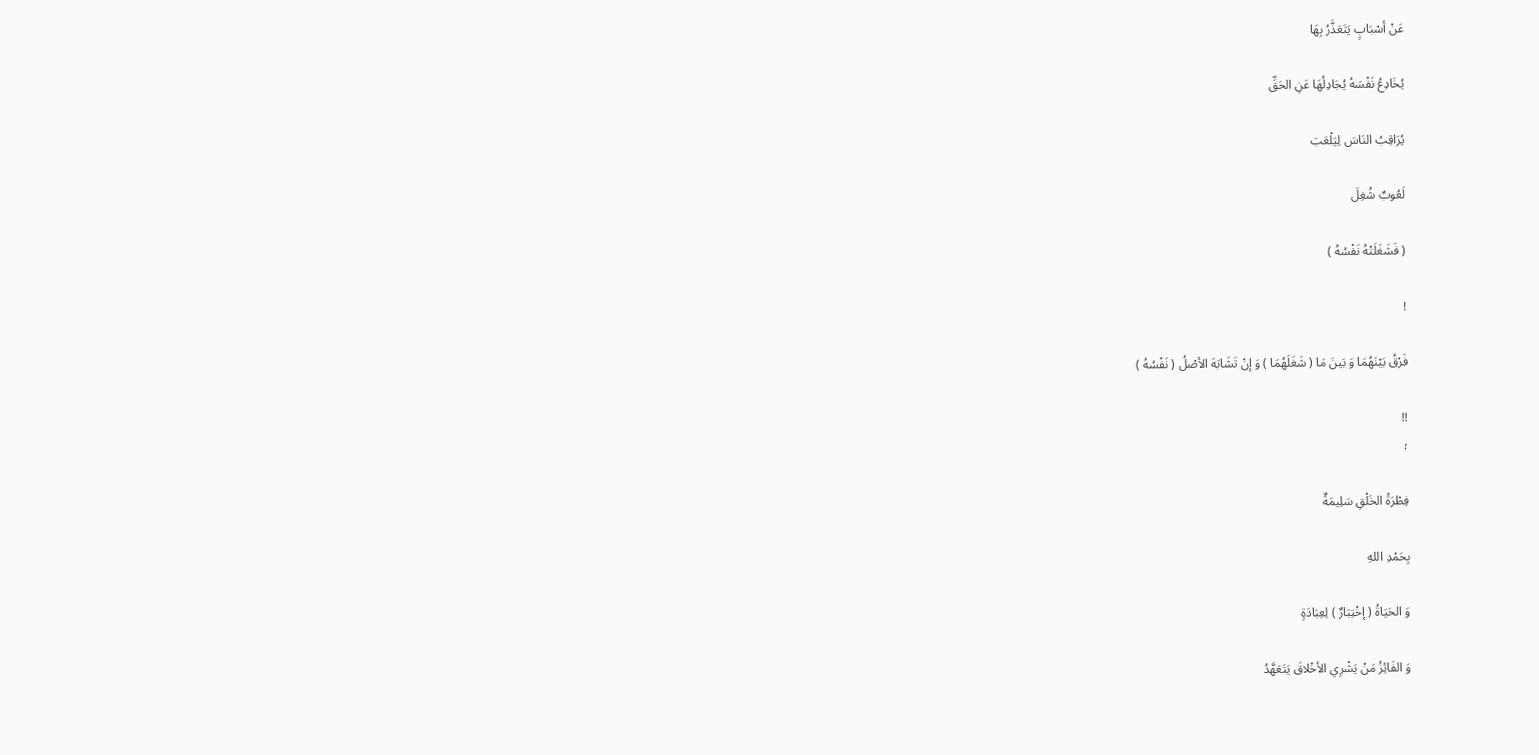عَنْ أسْبَابٍ يَتَعَذَّرُ بِهَا

يُخَادِعُ نَفْسَهُ يُجَادِلُهَا عَنِ الحَقِّ

يُرَاقِبُ النَاسَ لِيَلْعَبَ

لَعُوبٌ شُغِلَ

( فَشَغَلَتْهُ نَفْسُهُ )

!

فَرْقُ بَيْنَهُمَا وَ بَينَ مَا ( شَغَلَهُمَا ) وَ إنْ تَشَابَهَ الأصْلُ ( نَفْسُهُ )

!!
؛

فِطْرَةُ الخَلْقِ سَلِيمَةٌ

بِحَمْدِ اللهِ

وَ الحَيَاةُ ( إخْتِبَارٌ ) لِعِبَادَةٍ

وَ الفَائِزُ مَنْ يَشْرِي الأخْلاقَ يَتَعَهَّدُ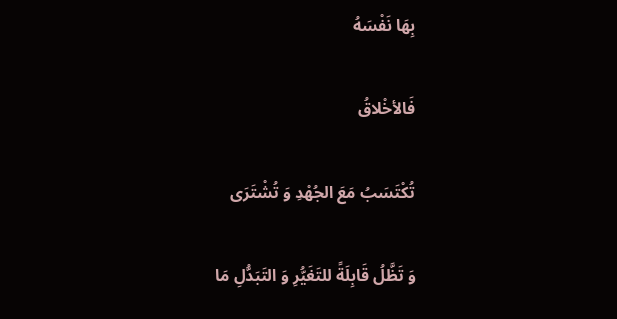بِهَا نَفْسَهُ

فَالأخْلاقُ

تُكْتَسَبُ مَعَ الجُهْدِ وَ تُشْتَرَى

وَ تَظَّلُ قَابِلَةً للتَغَيُّرِ وَ التَبَدُّلِ مَا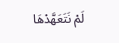لَمْ نَتَعَهَّدْهَا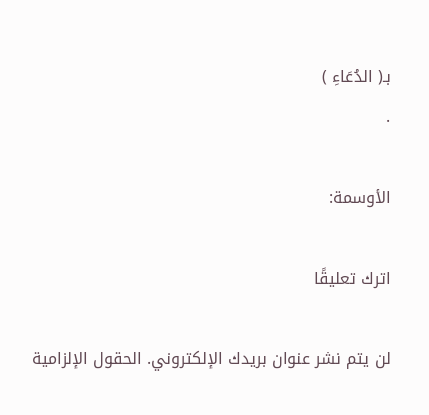بـ( الدُعَاءِ )
.

الأوسمة:

اترك تعليقًا

لن يتم نشر عنوان بريدك الإلكتروني. الحقول الإلزامية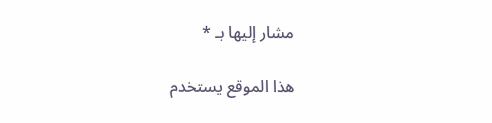مشار إليها بـ *

هذا الموقع يستخدم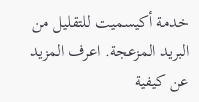خدمة أكيسميت للتقليل من البريد المزعجة. اعرف المزيد عن كيفية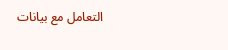التعامل مع بيانات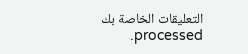التعليقات الخاصة بك processed.